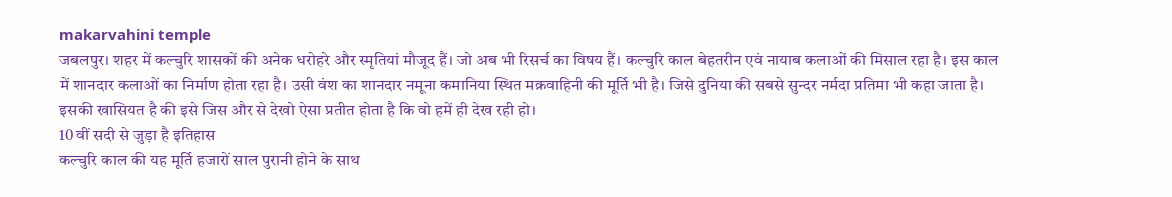makarvahini temple
जबलपुर। शहर में कल्चुरि शासकों की अनेक धरोहरे और स्मृतियां मौजूद हैं। जो अब भी रिसर्च का विषय हैं। कल्चुरि काल बेहतरीन एवं नायाब कलाओं की मिसाल रहा है। इस काल में शानदार कलाओं का निर्माण होता रहा है। उसी वंश का शानदार नमूना कमानिया स्थित मक्रवाहिनी की मूर्ति भी है। जिसे दुनिया की सबसे सुन्दर नर्मदा प्रतिमा भी कहा जाता है। इसकी खासियत है की इसे जिस और से देखो ऐसा प्रतीत होता है कि वो हमें ही देख रही हो।
10 वीं सदी से जुड़ा है इतिहास
कल्चुरि काल की यह मूर्ति हजारों साल पुरानी होने के साथ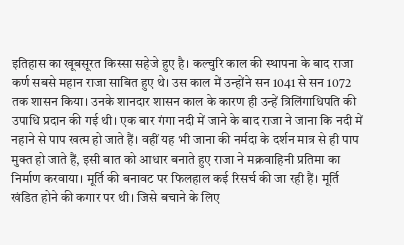इतिहास का खूबसूरत किस्सा सहेजे हुए है। कल्चुरि काल की स्थापना के बाद राजा कर्ण सबसे महान राजा साबित हुए थे। उस काल में उन्होंने सन 1041 से सन 1072 तक शासन किया। उनके शानदार शासन काल के कारण ही उन्हें त्रिलिंगाधिपति की उपाधि प्रदान की गई थी। एक बार गंगा नदी में जाने के बाद राजा ने जाना कि नदी में नहाने से पाप खत्म हो जाते हैं। वहीं यह भी जाना की नर्मदा के दर्शन मात्र से ही पाप मुक्त हो जाते हैं, इसी बात को आधार बनाते हुए राजा ने मक्रवाहिनी प्रतिमा का निर्माण करवाया। मूर्ति की बनावट पर फिलहाल कई रिसर्च की जा रही हैं। मूर्ति खंडित होने की कगार पर थी। जिसे बचाने के लिए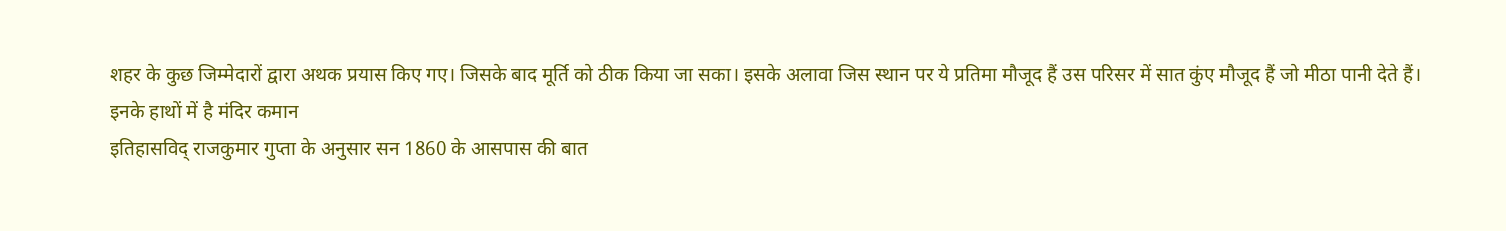शहर के कुछ जिम्मेदारों द्वारा अथक प्रयास किए गए। जिसके बाद मूर्ति को ठीक किया जा सका। इसके अलावा जिस स्थान पर ये प्रतिमा मौजूद हैं उस परिसर में सात कुंए मौजूद हैं जो मीठा पानी देते हैं।
इनके हाथों में है मंदिर कमान
इतिहासविद् राजकुमार गुप्ता के अनुसार सन 1860 के आसपास की बात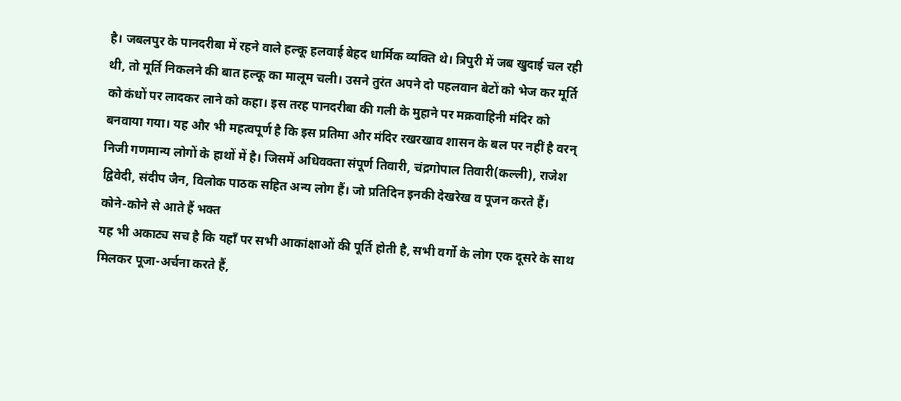है। जबलपुर के पानदरीबा में रहने वाले हल्कू हलवाई बेहद धार्मिक व्यक्ति थे। त्रिपुरी में जब खुदाई चल रही थी, तो मूर्ति निकलने की बात हल्कू का मालूम चली। उसने तुरंत अपने दो पहलवान बेटों को भेज कर मूर्ति को कंधों पर लादकर लाने को कहा। इस तरह पानदरीबा की गली के मुहाने पर मक्रवाहिनी मंदिर को बनवाया गया। यह और भी महत्वपूर्ण है कि इस प्रतिमा और मंदिर रखरखाव शासन के बल पर नहीं है वरन् निजी गणमान्य लोगों के हाथों में है। जिसमें अधिवक्ता संपूर्ण तिवारी, चंद्रगोपाल तिवारी(कल्ली), राजेश द्विवेदी, संदीप जैन, विलोक पाठक सहित अन्य लोग हैं। जो प्रतिदिन इनकी देखरेख व पूजन करते हैं।
कोने-कोने से आते हैं भक्त
यह भी अकाट्य सच है कि यहाँ पर सभी आकांक्षाओं की पूर्ति होती है, सभी वर्गो के लोग एक दूसरे के साथ मिलकर पूजा-अर्चना करते हैं,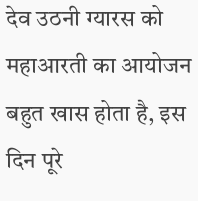देव उठनी ग्यारस को महाआरती का आयोजन बहुत खास होता है, इस दिन पूरे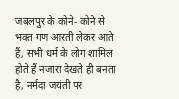जबलपुर के कोने- कोने से भक्त गण आरती लेकर आते हैं, सभी धर्म के लोग शामिल होते हैं नजारा देखते ही बनता है, नर्मदा जयंती पर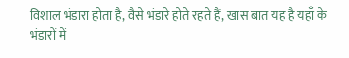विशाल भंडारा होता है, वैसे भंडारे होते रहते हैं, खास बात यह है यहाँ के भंडारों में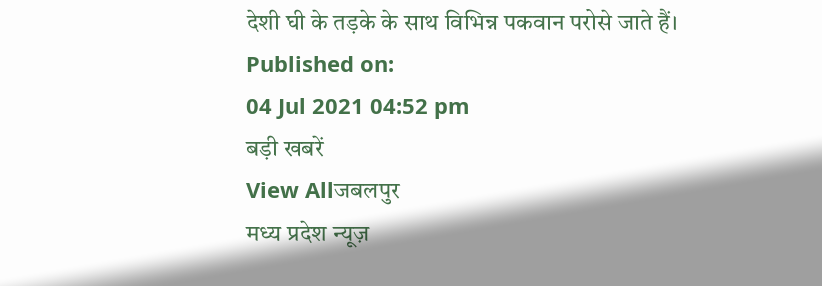देशी घी के तड़के के साथ विभिन्न पकवान परोसे जाते हैं।
Published on:
04 Jul 2021 04:52 pm
बड़ी खबरें
View Allजबलपुर
मध्य प्रदेश न्यूज़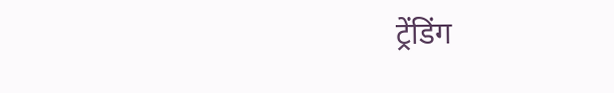ट्रेंडिंग